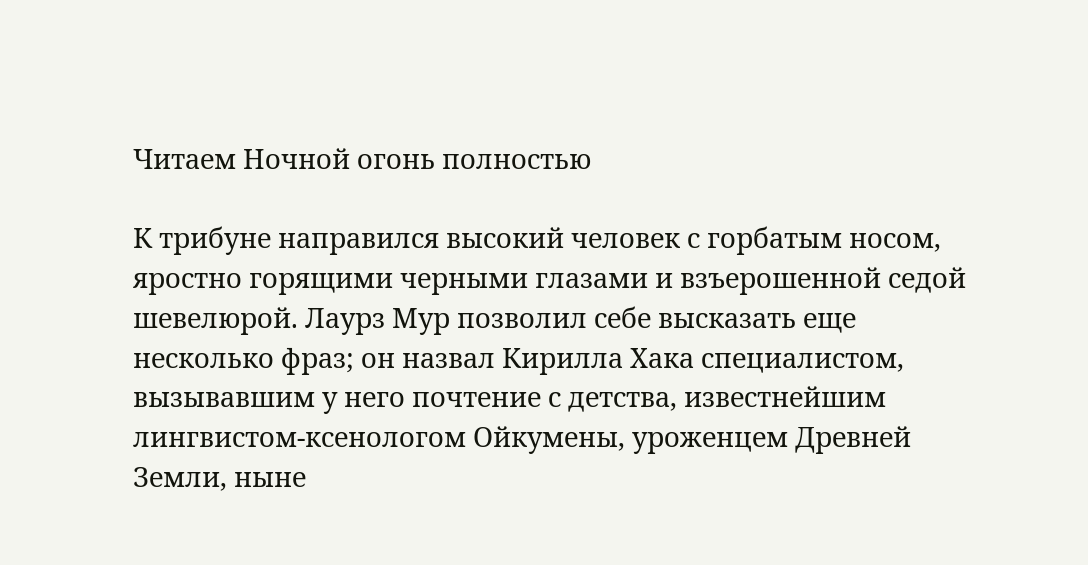Читаем Ночной огонь полностью

К трибуне направился высокий человек с горбатым носом, яростно горящими черными глазами и взъерошенной седой шевелюрой. Лаурз Мур позволил себе высказать еще несколько фраз; он назвал Кирилла Хака специалистом, вызывавшим у него почтение с детства, известнейшим лингвистом-ксенологом Ойкумены, уроженцем Древней Земли, ныне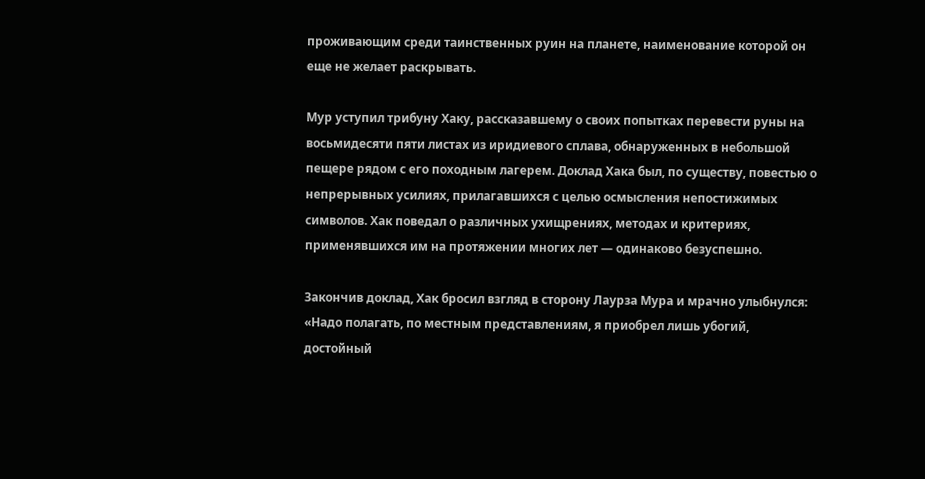проживающим среди таинственных руин на планете, наименование которой он еще не желает раскрывать.

Мур уступил трибуну Хаку, рассказавшему о своих попытках перевести руны на восьмидесяти пяти листах из иридиевого сплава, обнаруженных в небольшой пещере рядом с его походным лагерем. Доклад Хака был, по существу, повестью о непрерывных усилиях, прилагавшихся с целью осмысления непостижимых символов. Хак поведал о различных ухищрениях, методах и критериях, применявшихся им на протяжении многих лет — одинаково безуспешно.

Закончив доклад, Хак бросил взгляд в сторону Лаурза Мура и мрачно улыбнулся: «Надо полагать, по местным представлениям, я приобрел лишь убогий, достойный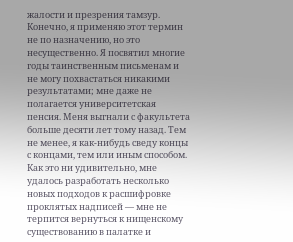жалости и презрения тамзур. Конечно, я применяю этот термин не по назначению, но это несущественно. Я посвятил многие годы таинственным письменам и не могу похвастаться никакими результатами; мне даже не полагается университетская пенсия. Меня выгнали с факультета больше десяти лет тому назад. Тем не менее, я как-нибудь сведу концы с концами, тем или иным способом. Как это ни удивительно, мне удалось разработать несколько новых подходов к расшифровке проклятых надписей — мне не терпится вернуться к нищенскому существованию в палатке и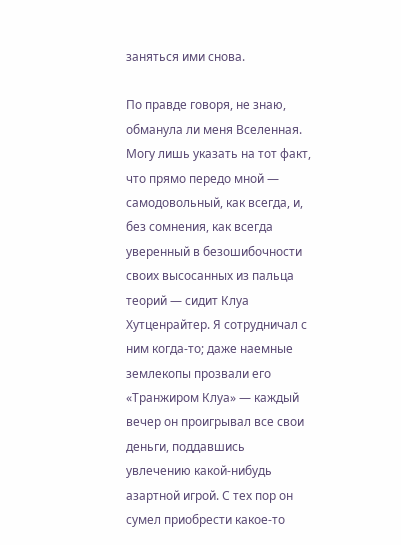заняться ими снова.

По правде говоря, не знаю, обманула ли меня Вселенная. Могу лишь указать на тот факт, что прямо передо мной — самодовольный, как всегда, и, без сомнения, как всегда уверенный в безошибочности своих высосанных из пальца теорий — сидит Клуа Хутценрайтер. Я сотрудничал с ним когда-то; даже наемные землекопы прозвали его «Транжиром Клуа» — каждый вечер он проигрывал все свои деньги, поддавшись увлечению какой-нибудь азартной игрой. С тех пор он сумел приобрести какое-то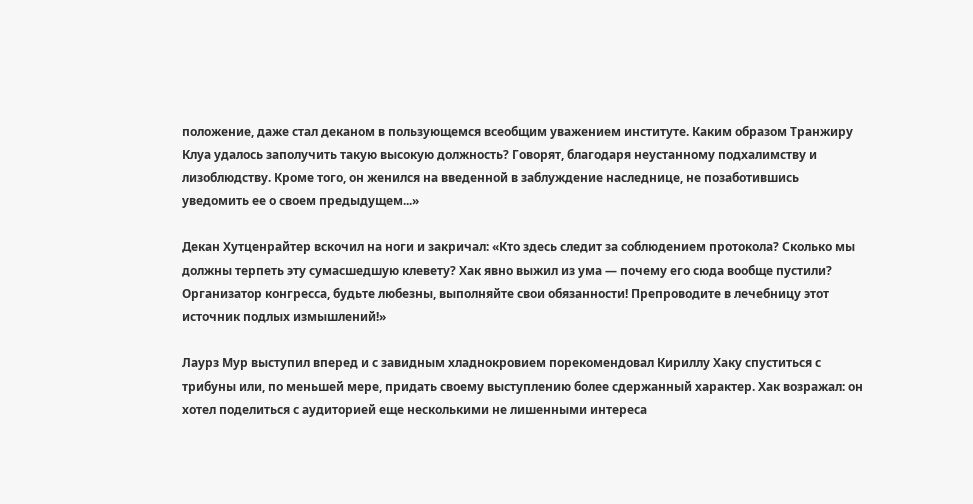положение, даже стал деканом в пользующемся всеобщим уважением институте. Каким образом Транжиру Клуа удалось заполучить такую высокую должность? Говорят, благодаря неустанному подхалимству и лизоблюдству. Кроме того, он женился на введенной в заблуждение наследнице, не позаботившись уведомить ее о своем предыдущем...»

Декан Хутценрайтер вскочил на ноги и закричал: «Кто здесь следит за соблюдением протокола? Сколько мы должны терпеть эту сумасшедшую клевету? Хак явно выжил из ума — почему его сюда вообще пустили? Организатор конгресса, будьте любезны, выполняйте свои обязанности! Препроводите в лечебницу этот источник подлых измышлений!»

Лаурз Мур выступил вперед и с завидным хладнокровием порекомендовал Кириллу Хаку спуститься с трибуны или, по меньшей мере, придать своему выступлению более сдержанный характер. Хак возражал: он хотел поделиться с аудиторией еще несколькими не лишенными интереса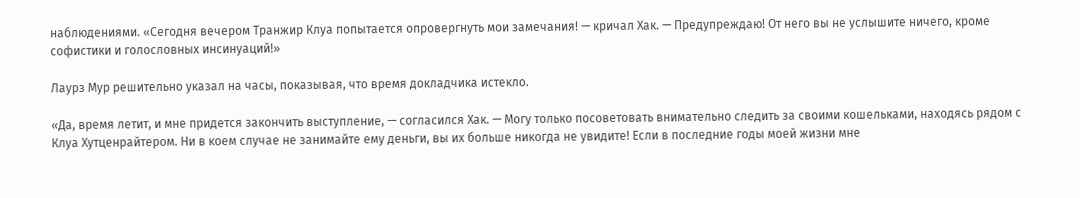наблюдениями. «Сегодня вечером Транжир Клуа попытается опровергнуть мои замечания! — кричал Хак. — Предупреждаю! От него вы не услышите ничего, кроме софистики и голословных инсинуаций!»

Лаурз Мур решительно указал на часы, показывая, что время докладчика истекло.

«Да, время летит, и мне придется закончить выступление, — согласился Хак. — Могу только посоветовать внимательно следить за своими кошельками, находясь рядом с Клуа Хутценрайтером. Ни в коем случае не занимайте ему деньги, вы их больше никогда не увидите! Если в последние годы моей жизни мне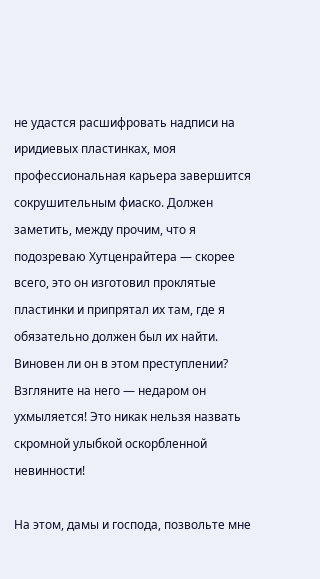не удастся расшифровать надписи на иридиевых пластинках, моя профессиональная карьера завершится сокрушительным фиаско. Должен заметить, между прочим, что я подозреваю Хутценрайтера — скорее всего, это он изготовил проклятые пластинки и припрятал их там, где я обязательно должен был их найти. Виновен ли он в этом преступлении? Взгляните на него — недаром он ухмыляется! Это никак нельзя назвать скромной улыбкой оскорбленной невинности!

На этом, дамы и господа, позвольте мне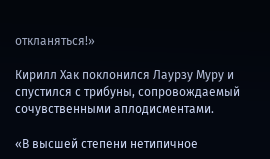откланяться!»

Кирилл Хак поклонился Лаурзу Муру и спустился с трибуны, сопровождаемый сочувственными аплодисментами.

«В высшей степени нетипичное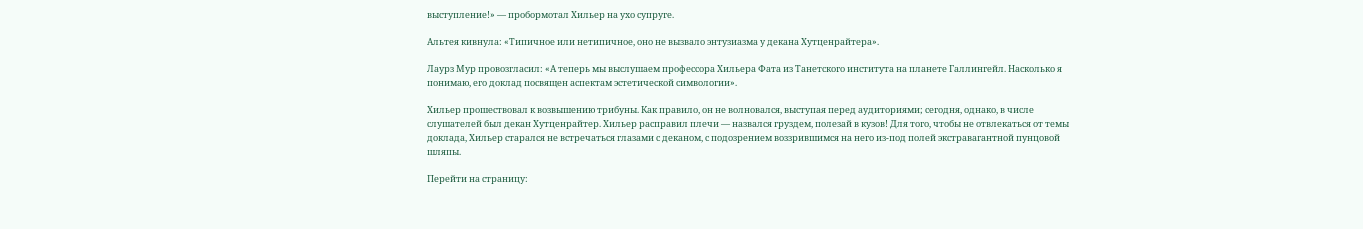выступление!» — пробормотал Хильер на ухо супруге.

Альтея кивнула: «Типичное или нетипичное, оно не вызвало энтузиазма у декана Хутценрайтера».

Лаурз Мур провозгласил: «А теперь мы выслушаем профессора Хильера Фата из Танетского института на планете Галлингейл. Насколько я понимаю, его доклад посвящен аспектам эстетической символогии».

Хильер прошествовал к возвышению трибуны. Как правило, он не волновался, выступая перед аудиториями; сегодня, однако, в числе слушателей был декан Хутценрайтер. Хильер расправил плечи — назвался груздем, полезай в кузов! Для того, чтобы не отвлекаться от темы доклада, Хильер старался не встречаться глазами с деканом, с подозрением воззрившимся на него из-под полей экстравагантной пунцовой шляпы.

Перейти на страницу: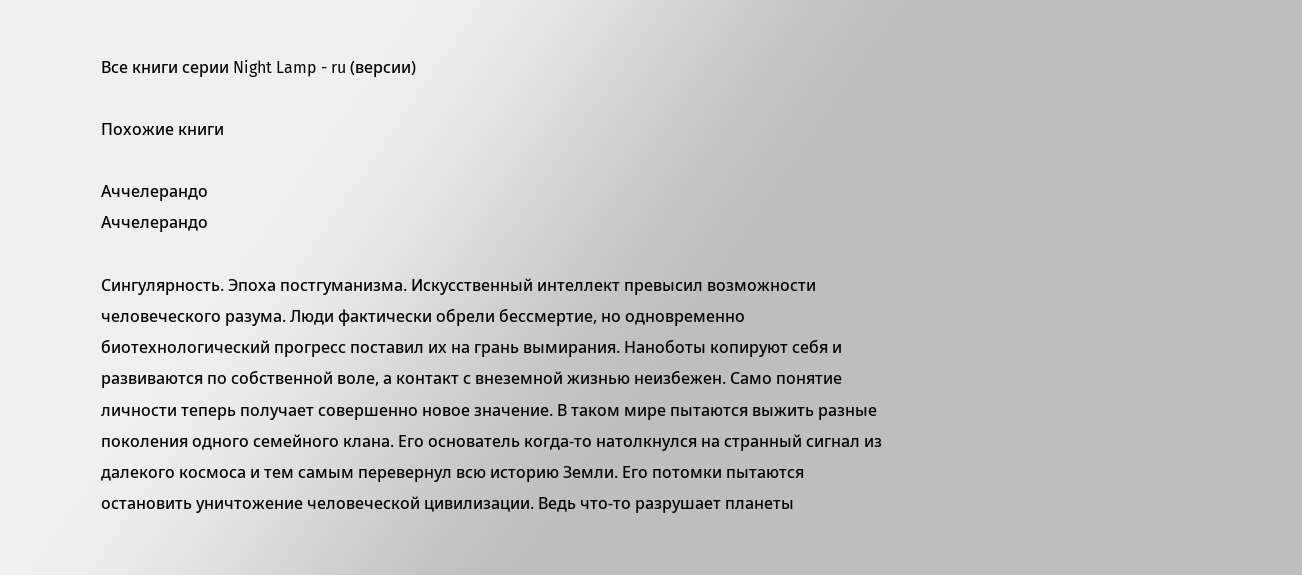Все книги серии Night Lamp - ru (версии)

Похожие книги

Аччелерандо
Аччелерандо

Сингулярность. Эпоха постгуманизма. Искусственный интеллект превысил возможности человеческого разума. Люди фактически обрели бессмертие, но одновременно биотехнологический прогресс поставил их на грань вымирания. Наноботы копируют себя и развиваются по собственной воле, а контакт с внеземной жизнью неизбежен. Само понятие личности теперь получает совершенно новое значение. В таком мире пытаются выжить разные поколения одного семейного клана. Его основатель когда-то натолкнулся на странный сигнал из далекого космоса и тем самым перевернул всю историю Земли. Его потомки пытаются остановить уничтожение человеческой цивилизации. Ведь что-то разрушает планеты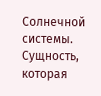Солнечной системы. Сущность, которая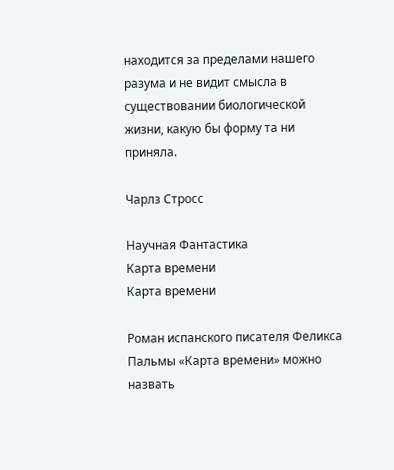находится за пределами нашего разума и не видит смысла в существовании биологической жизни, какую бы форму та ни приняла.

Чарлз Стросс

Научная Фантастика
Карта времени
Карта времени

Роман испанского писателя Феликса Пальмы «Карта времени» можно назвать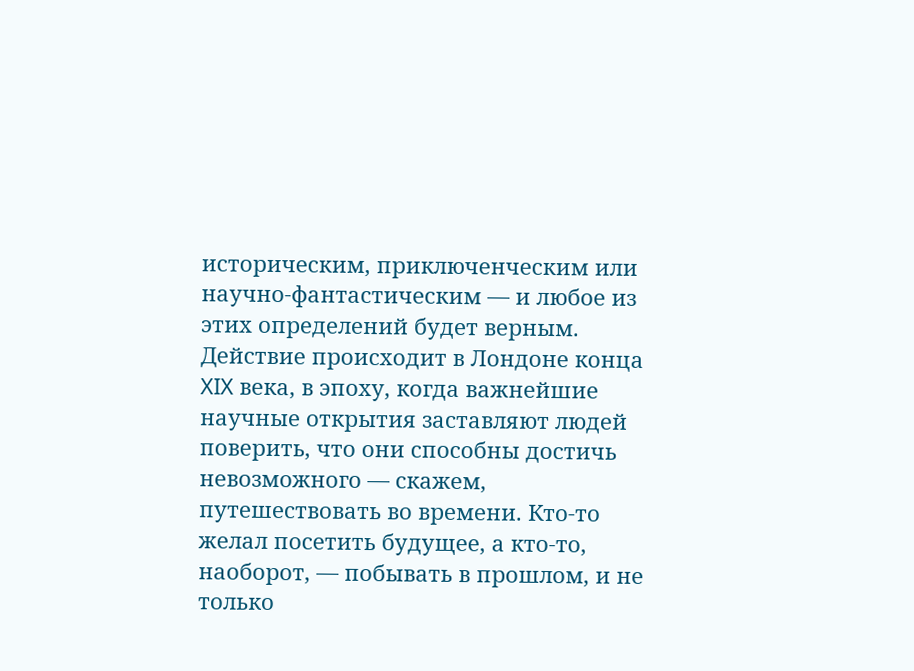историческим, приключенческим или научно-фантастическим — и любое из этих определений будет верным. Действие происходит в Лондоне конца XIX века, в эпоху, когда важнейшие научные открытия заставляют людей поверить, что они способны достичь невозможного — скажем, путешествовать во времени. Кто-то желал посетить будущее, а кто-то, наоборот, — побывать в прошлом, и не только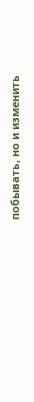побывать, но и изменить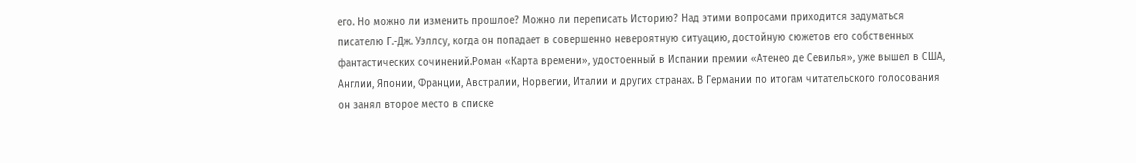его. Но можно ли изменить прошлое? Можно ли переписать Историю? Над этими вопросами приходится задуматься писателю Г.-Дж. Уэллсу, когда он попадает в совершенно невероятную ситуацию, достойную сюжетов его собственных фантастических сочинений.Роман «Карта времени», удостоенный в Испании премии «Атенео де Севилья», уже вышел в США, Англии, Японии, Франции, Австралии, Норвегии, Италии и других странах. В Германии по итогам читательского голосования он занял второе место в списке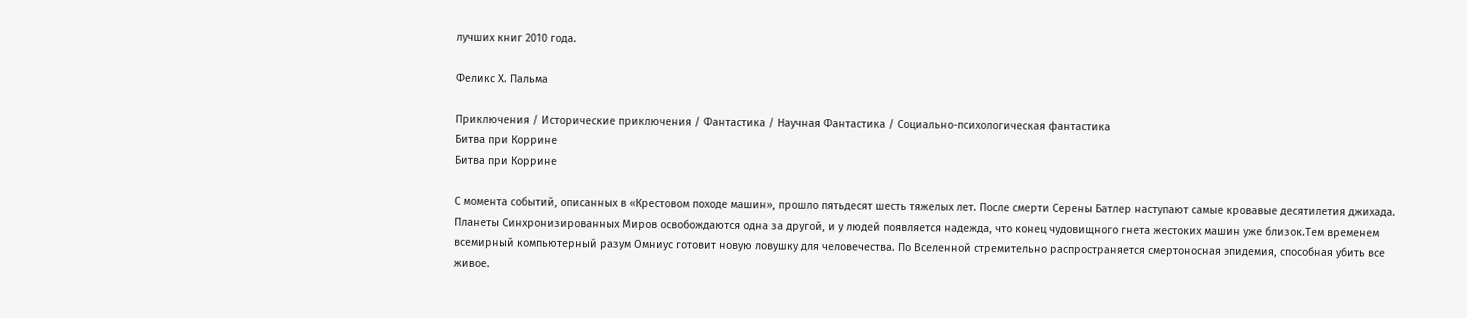лучших книг 2010 года.

Феликс Х. Пальма

Приключения / Исторические приключения / Фантастика / Научная Фантастика / Социально-психологическая фантастика
Битва при Коррине
Битва при Коррине

С момента событий, описанных в «Крестовом походе машин», прошло пятьдесят шесть тяжелых лет. После смерти Серены Батлер наступают самые кровавые десятилетия джихада. Планеты Синхронизированных Миров освобождаются одна за другой, и у людей появляется надежда, что конец чудовищного гнета жестоких машин уже близок.Тем временем всемирный компьютерный разум Омниус готовит новую ловушку для человечества. По Вселенной стремительно распространяется смертоносная эпидемия, способная убить все живое.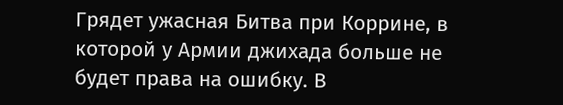Грядет ужасная Битва при Коррине, в которой у Армии джихада больше не будет права на ошибку. В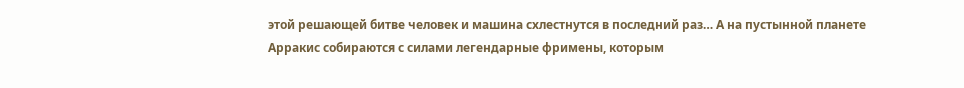этой решающей битве человек и машина схлестнутся в последний раз… А на пустынной планете Арракис собираются с силами легендарные фримены, которым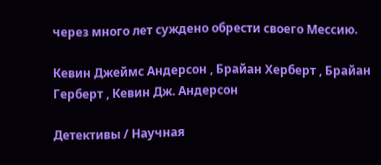через много лет суждено обрести своего Мессию.

Кевин Джеймс Андерсон , Брайан Херберт , Брайан Герберт , Кевин Дж. Андерсон

Детективы / Научная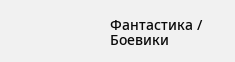Фантастика / Боевики